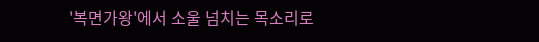'복면가왕'에서 소울 넘치는 목소리로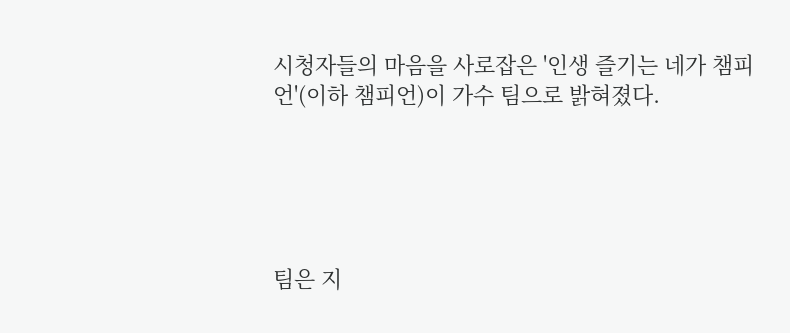시청자들의 마음을 사로잡은 '인생 즐기는 네가 챔피언'(이하 챔피언)이 가수 팀으로 밝혀졌다.





팀은 지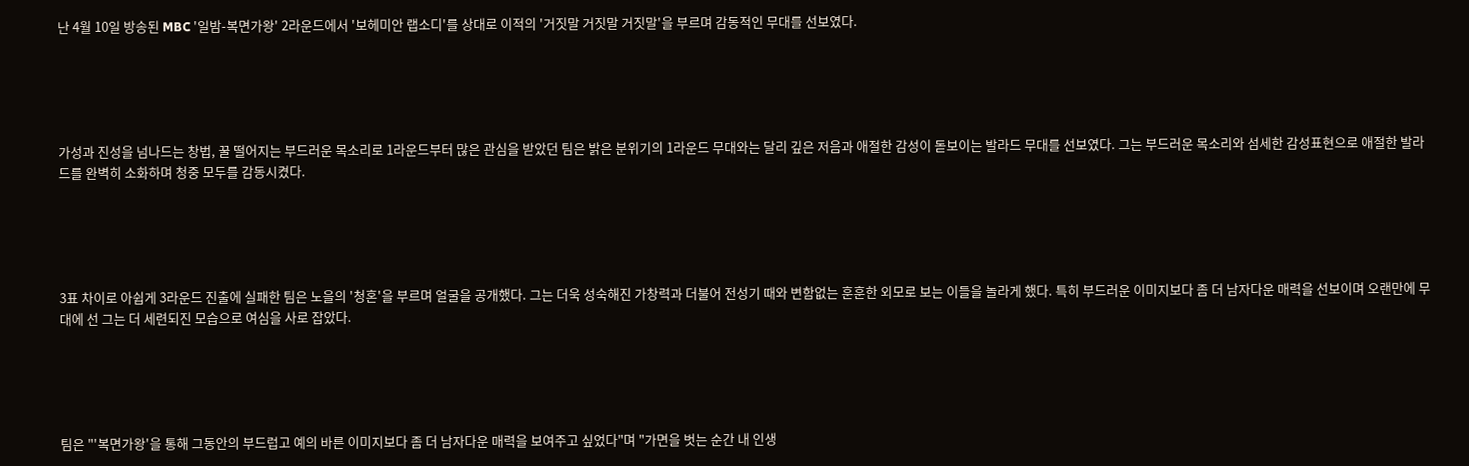난 4월 10일 방송된 MBC '일밤-복면가왕' 2라운드에서 '보헤미안 랩소디'를 상대로 이적의 '거짓말 거짓말 거짓말'을 부르며 감동적인 무대를 선보였다.





가성과 진성을 넘나드는 창법, 꿀 떨어지는 부드러운 목소리로 1라운드부터 많은 관심을 받았던 팀은 밝은 분위기의 1라운드 무대와는 달리 깊은 저음과 애절한 감성이 돋보이는 발라드 무대를 선보였다. 그는 부드러운 목소리와 섬세한 감성표현으로 애절한 발라드를 완벽히 소화하며 청중 모두를 감동시켰다.





3표 차이로 아쉽게 3라운드 진출에 실패한 팀은 노을의 '청혼'을 부르며 얼굴을 공개했다. 그는 더욱 성숙해진 가창력과 더불어 전성기 때와 변함없는 훈훈한 외모로 보는 이들을 놀라게 했다. 특히 부드러운 이미지보다 좀 더 남자다운 매력을 선보이며 오랜만에 무대에 선 그는 더 세련되진 모습으로 여심을 사로 잡았다.





팀은 "'복면가왕'을 통해 그동안의 부드럽고 예의 바른 이미지보다 좀 더 남자다운 매력을 보여주고 싶었다"며 "가면을 벗는 순간 내 인생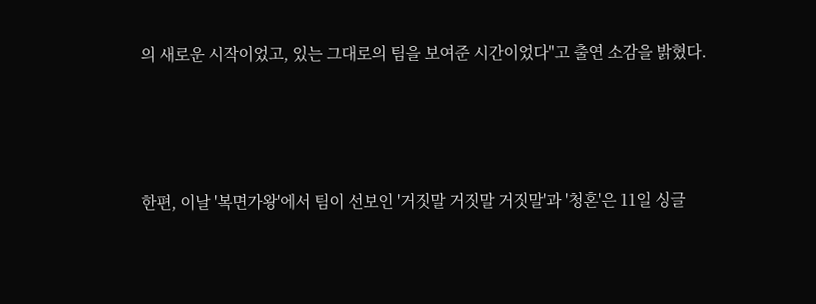의 새로운 시작이었고, 있는 그대로의 팀을 보여준 시간이었다"고 출연 소감을 밝혔다.





한편, 이날 '복면가왕'에서 팀이 선보인 '거짓말 거짓말 거짓말'과 '청혼'은 11일 싱글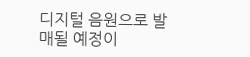디지털 음원으로 발매될 예정이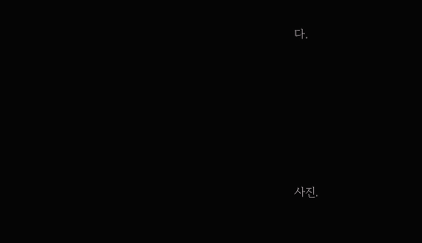다.








사진.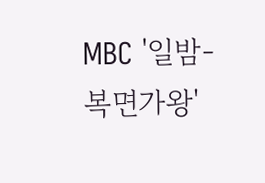MBC '일밤-복면가왕'